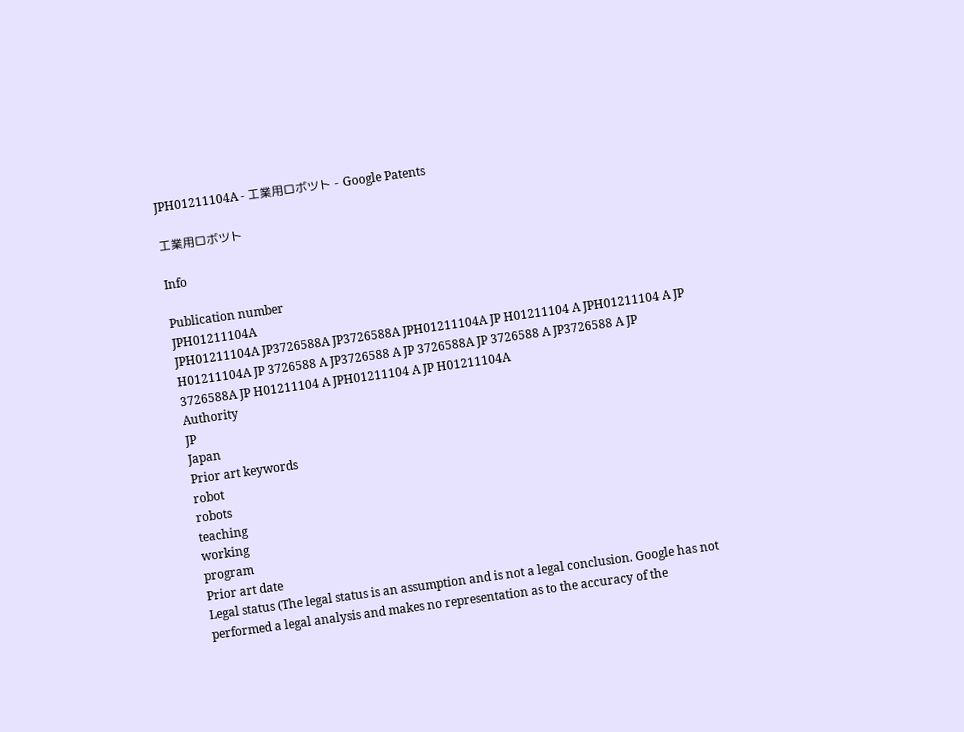JPH01211104A - 工業用ロボツト - Google Patents

工業用ロボツト

Info

Publication number
JPH01211104A
JPH01211104A JP3726588A JP3726588A JPH01211104A JP H01211104 A JPH01211104 A JP H01211104A JP 3726588 A JP3726588 A JP 3726588A JP 3726588 A JP3726588 A JP 3726588A JP H01211104 A JPH01211104 A JP H01211104A
Authority
JP
Japan
Prior art keywords
robot
robots
teaching
working
program
Prior art date
Legal status (The legal status is an assumption and is not a legal conclusion. Google has not performed a legal analysis and makes no representation as to the accuracy of the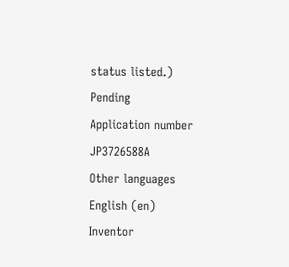status listed.)
Pending
Application number
JP3726588A
Other languages
English (en)
Inventor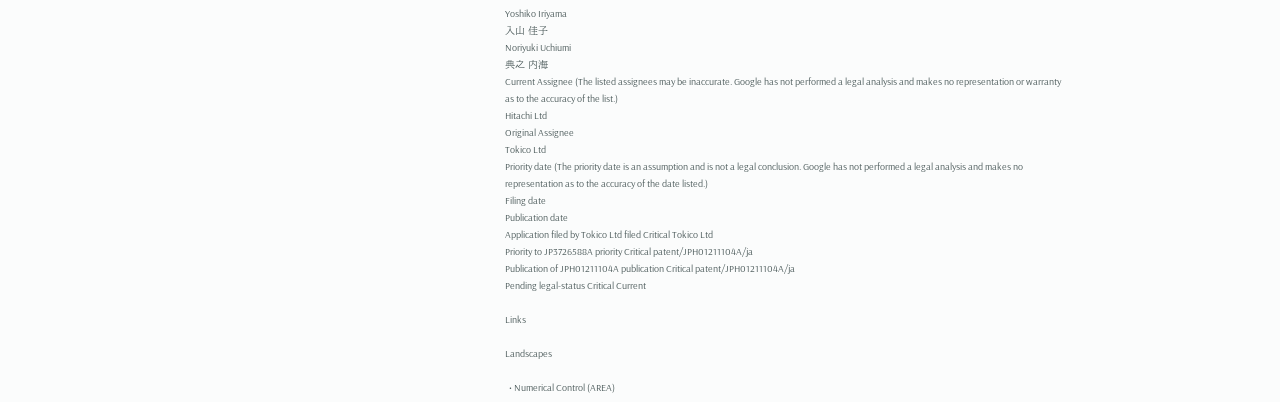Yoshiko Iriyama
入山 佳子
Noriyuki Uchiumi
典之 内海
Current Assignee (The listed assignees may be inaccurate. Google has not performed a legal analysis and makes no representation or warranty as to the accuracy of the list.)
Hitachi Ltd
Original Assignee
Tokico Ltd
Priority date (The priority date is an assumption and is not a legal conclusion. Google has not performed a legal analysis and makes no representation as to the accuracy of the date listed.)
Filing date
Publication date
Application filed by Tokico Ltd filed Critical Tokico Ltd
Priority to JP3726588A priority Critical patent/JPH01211104A/ja
Publication of JPH01211104A publication Critical patent/JPH01211104A/ja
Pending legal-status Critical Current

Links

Landscapes

  • Numerical Control (AREA)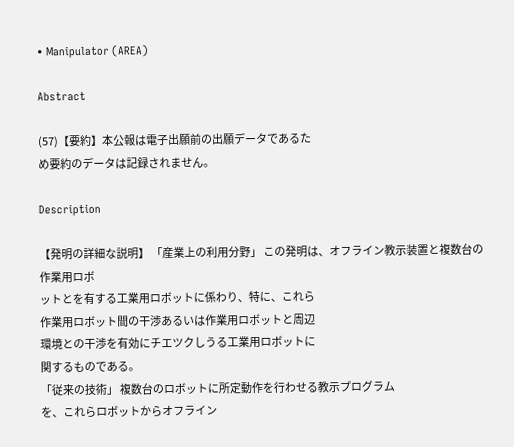• Manipulator (AREA)

Abstract

(57)【要約】本公報は電子出願前の出願データであるた
め要約のデータは記録されません。

Description

【発明の詳細な説明】 「産業上の利用分野」 この発明は、オフライン教示装置と複数台の作業用ロボ
ットとを有する工業用ロボットに係わり、特に、これら
作業用ロボット間の干渉あるいは作業用ロボットと周辺
環境との干渉を有効にチエツクしうる工業用ロボットに
関するものである。
「従来の技術」 複数台のロボットに所定動作を行わせる教示プログラム
を、これらロボットからオフライン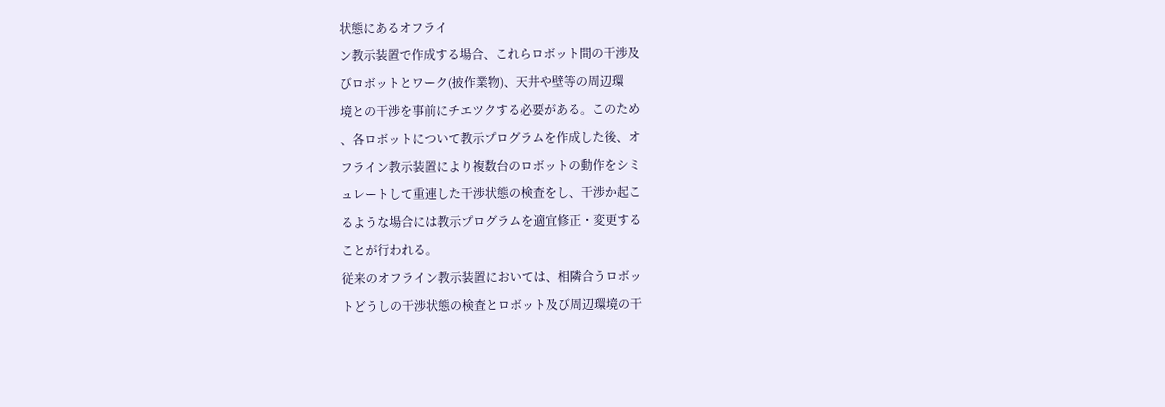状態にあるオフライ
ン教示装置で作成する場合、これらロボット間の干渉及
びロボットとワーク(披作業物)、天井や壁等の周辺環
境との干渉を事前にチエツクする必要がある。このため
、各ロボットについて教示プログラムを作成した後、オ
フライン教示装置により複数台のロボットの動作をシミ
ュレートして重連した干渉状態の検査をし、干渉か起こ
るような場合には教示プログラムを適宜修正・変更する
ことが行われる。
従来のオフライン教示装置においては、相隣合うロボッ
トどうしの干渉状態の検査とロボット及び周辺環境の干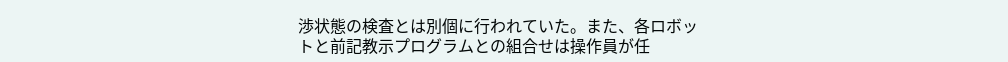渉状態の検査とは別個に行われていた。また、各ロボッ
トと前記教示プログラムとの組合せは操作員が任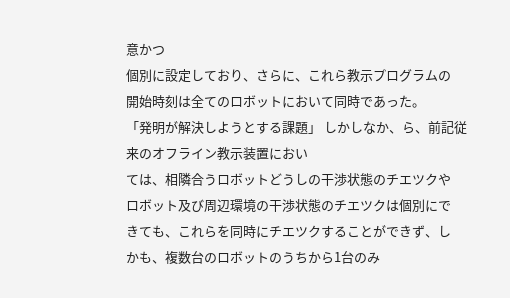意かつ
個別に設定しており、さらに、これら教示プログラムの
開始時刻は全てのロボットにおいて同時であった。
「発明が解決しようとする課題」 しかしなか、ら、前記従来のオフライン教示装置におい
ては、相隣合うロボットどうしの干渉状態のチエツクや
ロボット及び周辺環境の干渉状態のチエツクは個別にで
きても、これらを同時にチエツクすることができず、し
かも、複数台のロボットのうちから1台のみ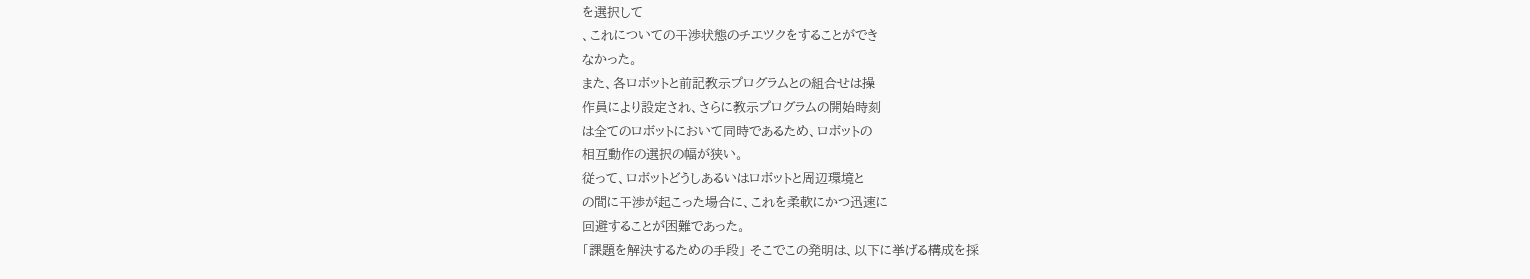を選択して
、これについての干渉状態のチエツクをすることができ
なかった。
また、各ロボットと前記教示プログラムとの組合せは操
作員により設定され、さらに教示プログラムの開始時刻
は全てのロボットにおいて同時であるため、ロボットの
相互動作の選択の幅が狭い。
従って、ロボットどうしあるいはロボットと周辺環境と
の間に干渉が起こった場合に、これを柔軟にかつ迅速に
回避することが困難であった。
「課題を解決するための手段」 そこでこの発明は、以下に挙げる構成を採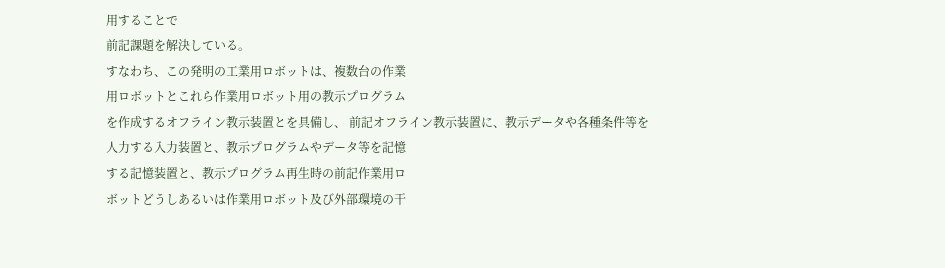用することで
前記課題を解決している。
すなわち、この発明の工業用ロボットは、複数台の作業
用ロボットとこれら作業用ロボット用の教示プログラム
を作成するオフライン教示装置とを具備し、 前記オフライン教示装置に、教示データや各種条件等を
人力する入力装置と、教示プログラムやデータ等を記憶
する記憶装置と、教示プログラム再生時の前記作業用ロ
ボットどうしあるいは作業用ロボット及び外部環境の干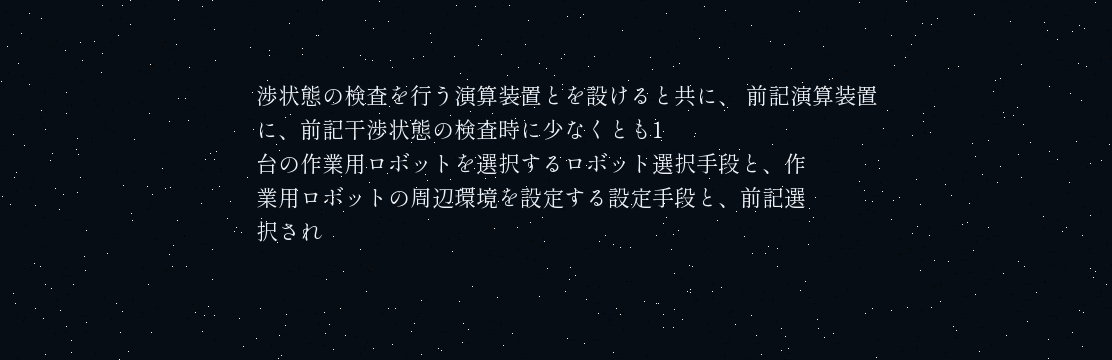渉状態の検査を行う演算装置とを設けると共に、 前記演算装置に、前記干渉状態の検査時に少なくとも1
台の作業用ロボットを選択するロボット選択手段と、作
業用ロボットの周辺環境を設定する設定手段と、前記選
択され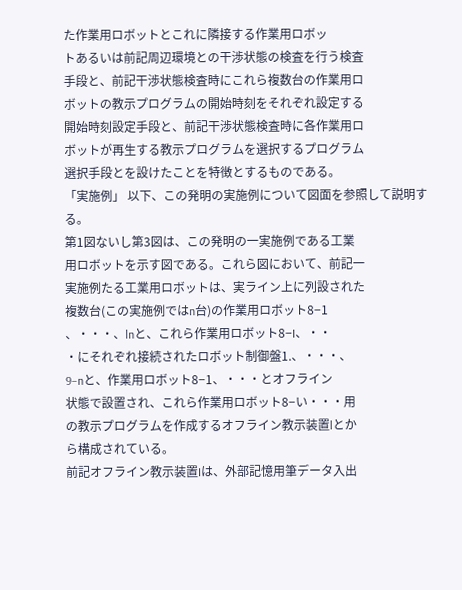た作業用ロボットとこれに隣接する作業用ロボッ
トあるいは前記周辺環境との干渉状態の検査を行う検査
手段と、前記干渉状態検査時にこれら複数台の作業用ロ
ボットの教示プログラムの開始時刻をそれぞれ設定する
開始時刻設定手段と、前記干渉状態検査時に各作業用ロ
ボットが再生する教示プログラムを選択するプログラム
選択手段とを設けたことを特徴とするものである。
「実施例」 以下、この発明の実施例について図面を参照して説明す
る。
第1図ないし第3図は、この発明の一実施例である工業
用ロボットを示す図である。これら図において、前記一
実施例たる工業用ロボットは、実ライン上に列設された
複数台(この実施例ではn台)の作業用ロボット8−1
、・・・、lnと、これら作業用ロボット8−I、・・
・にそれぞれ接続されたロボット制御盤1.、・・・、
9−nと、作業用ロボット8−1、・・・とオフライン
状態で設置され、これら作業用ロボット8−い・・・用
の教示プログラムを作成するオフライン教示装置lとか
ら構成されている。
前記オフライン教示装置Iは、外部記憶用筆データ入出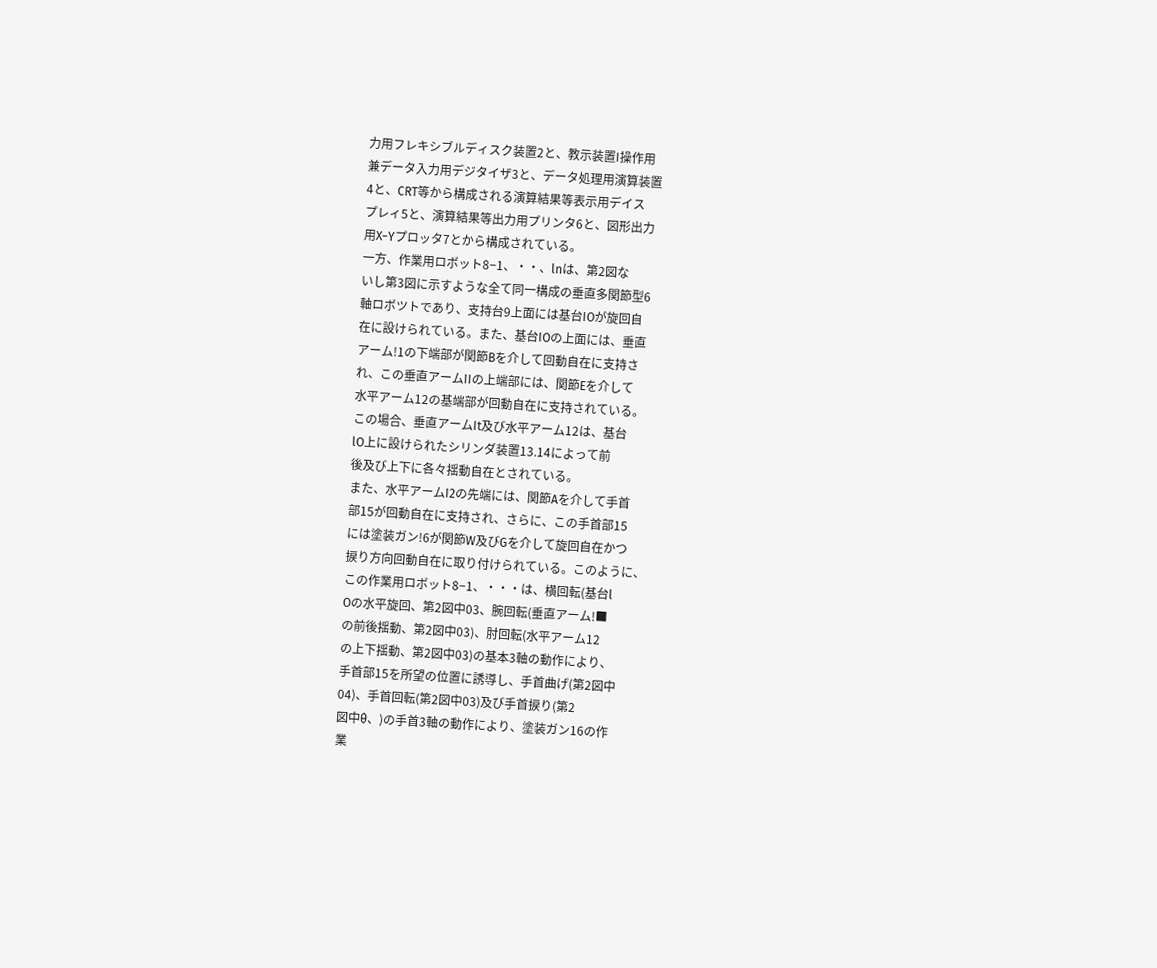力用フレキシブルディスク装置2と、教示装置I操作用
兼データ入力用デジタイザ3と、データ処理用演算装置
4と、CRT等から構成される演算結果等表示用デイス
プレィ5と、演算結果等出力用プリンタ6と、図形出力
用X−Yプロッタ7とから構成されている。
一方、作業用ロボット8−1、・・、lnは、第2図な
いし第3図に示すような全て同一構成の垂直多関節型6
軸ロボツトであり、支持台9上面には基台IOが旋回自
在に設けられている。また、基台IOの上面には、垂直
アーム!1の下端部が関節Bを介して回動自在に支持さ
れ、この垂直アームIIの上端部には、関節Eを介して
水平アーム12の基端部が回動自在に支持されている。
この場合、垂直アームIt及び水平アーム12は、基台
lO上に設けられたシリンダ装置13.14によって前
後及び上下に各々揺動自在とされている。
また、水平アームI2の先端には、関節Aを介して手首
部15が回動自在に支持され、さらに、この手首部15
には塗装ガン!6が関節W及びGを介して旋回自在かつ
捩り方向回動自在に取り付けられている。このように、
この作業用ロボット8−1、・・・は、横回転(基台l
Oの水平旋回、第2図中03、腕回転(垂直アーム!■
の前後揺動、第2図中03)、肘回転(水平アーム12
の上下揺動、第2図中03)の基本3軸の動作により、
手首部15を所望の位置に誘導し、手首曲げ(第2図中
04)、手首回転(第2図中03)及び手首捩り(第2
図中θ、)の手首3軸の動作により、塗装ガン16の作
業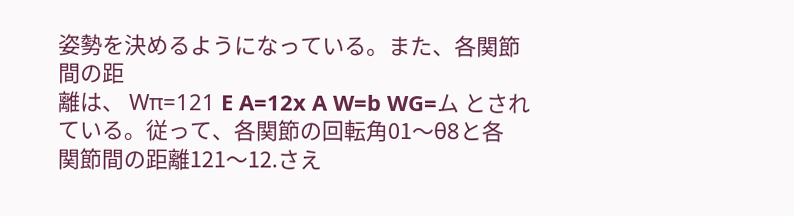姿勢を決めるようになっている。また、各関節間の距
離は、 Wπ=121 E A=12x A W=b WG=ム とされている。従って、各関節の回転角01〜θ8と各
関節間の距離121〜12.さえ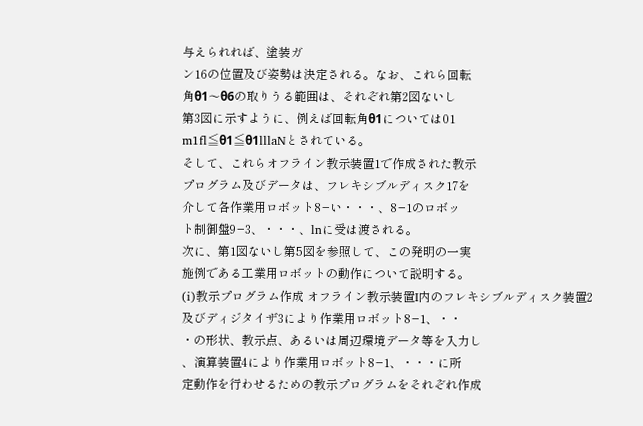与えられれば、塗装ガ
ン16の位置及び姿勢は決定される。なお、これら回転
角θ1〜θ6の取りうる範囲は、それぞれ第2図ないし
第3図に示すように、例えば回転角θ1については01
m1fl≦θ1≦θ1lllaNとされている。
そして、これらオフライン教示装置1で作成された教示
プログラム及びデータは、フレキシブルディスク17を
介して各作業用ロボット8−い・・・、8−1のロボッ
ト制御盤9−3、・・・、lnに受は渡される。
次に、第1図ないし第5図を参照して、この発明の一実
施例である工業用ロボットの動作について説明する。
(i)教示プログラム作成 オフライン教示装置I内のフレキシブルディスク装置2
及びディジタイザ3により作業用ロボット8−1、・・
・の形状、教示点、あるいは周辺環境データ等を入力し
、演算装置4により作業用ロボット8−1、・・・に所
定動作を行わせるための教示プログラムをそれぞれ作成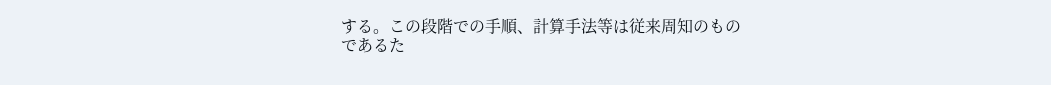する。この段階での手順、計算手法等は従来周知のもの
であるた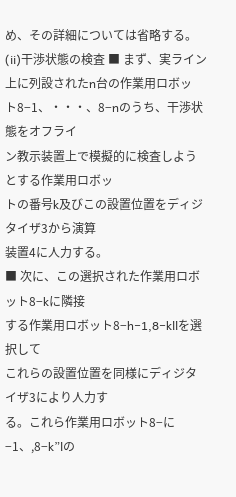め、その詳細については省略する。
(ii)干渉状態の検査 ■ まず、実ライン上に列設されたn台の作業用ロボッ
ト8−1、・・・、8−nのうち、干渉状態をオフライ
ン教示装置上で模擬的に検査しようとする作業用ロボッ
トの番号k及びこの設置位置をディジタイザ3から演算
装置4に人力する。
■ 次に、この選択された作業用ロボット8−kに隣接
する作業用ロボット8−h−1,8−kllを選択して
これらの設置位置を同様にディジタイザ3により人力す
る。これら作業用ロボット8−に−1、,8−k”lの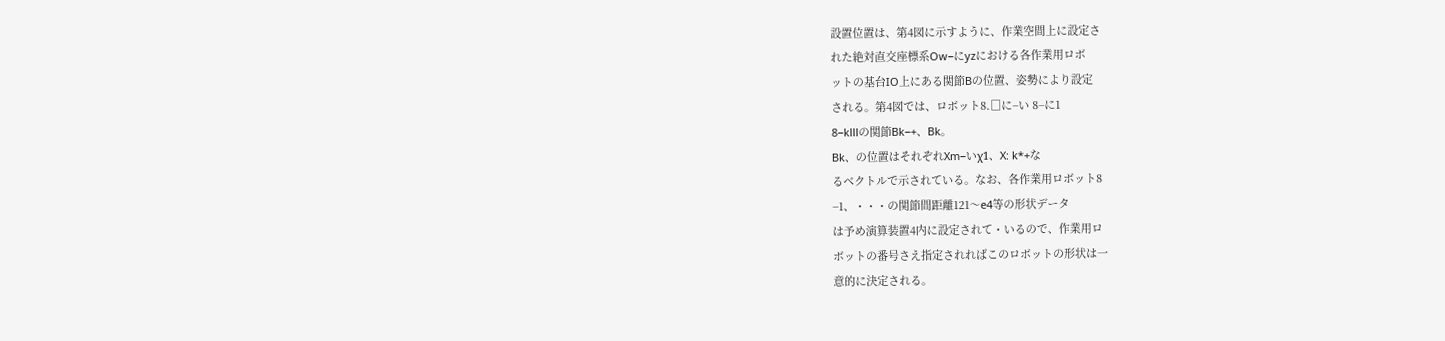設置位置は、第4図に示すように、作業空間上に設定さ
れた絶対直交座標系Ow−にyzにおける各作業用ロボ
ットの基台IO上にある関節Bの位置、姿勢により設定
される。第4図では、ロボット8.□に−い 8−に1
8−klllの関節Bk−+、Bk。
Bk、の位置はそれぞれXm−いχ1、X: k*+な
るベクトルで示されている。なお、各作業用ロボット8
−1、・・・の関節間距離121〜e4等の形状データ
は予め演算装置4内に設定されて・いるので、作業用ロ
ボットの番号さえ指定されればこのロボットの形状は一
意的に決定される。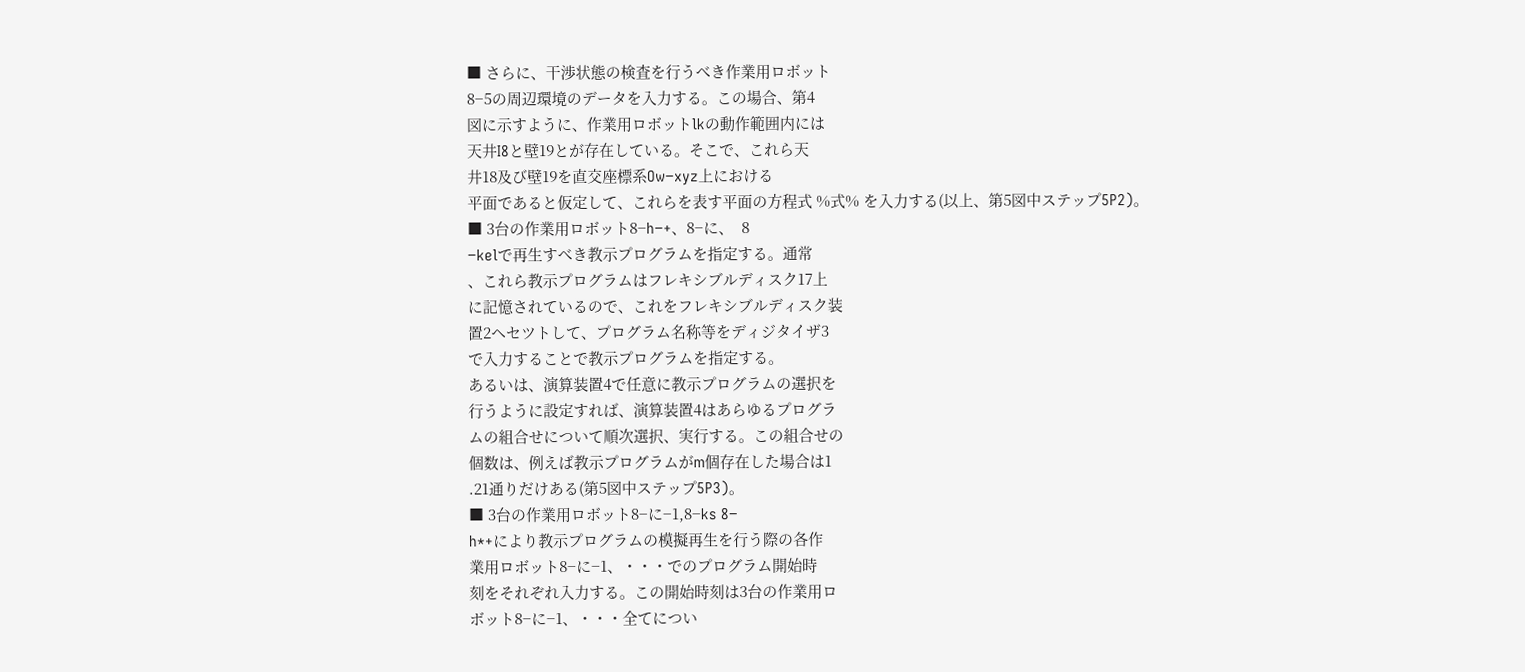■ さらに、干渉状態の検査を行うべき作業用ロボット
8−5の周辺環境のデータを入力する。この場合、第4
図に示すように、作業用ロボットlkの動作範囲内には
天井I8と壁19とが存在している。そこで、これら天
井18及び壁19を直交座標系Ow−xyz上における
平面であると仮定して、これらを表す平面の方程式 %式% を入力する(以上、第5図中ステップ5P2)。
■ 3台の作業用ロボット8−h−+、8−に、  8
−kelで再生すべき教示プログラムを指定する。通常
、これら教示プログラムはフレキシブルディスク17上
に記憶されているので、これをフレキシブルディスク装
置2ヘセツトして、プログラム名称等をディジタイザ3
で入力することで教示プログラムを指定する。
あるいは、演算装置4で任意に教示プログラムの選択を
行うように設定すれば、演算装置4はあらゆるプログラ
ムの組合せについて順次選択、実行する。この組合せの
個数は、例えば教示プログラムがm個存在した場合は1
.21通りだけある(第5図中ステップ5P3)。
■ 3台の作業用ロボット8−に−1,8−ks 8−
h*+により教示プログラムの模擬再生を行う際の各作
業用ロボット8−に−1、・・・でのプログラム開始時
刻をそれぞれ入力する。この開始時刻は3台の作業用ロ
ボット8−に−1、・・・全てについ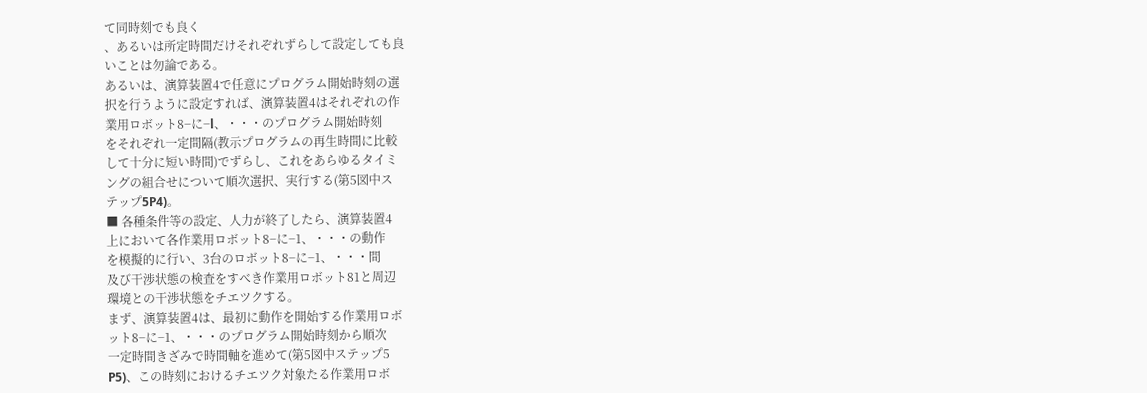て同時刻でも良く
、あるいは所定時間だけそれぞれずらして設定しても良
いことは勿論である。
あるいは、演算装置4で任意にプログラム開始時刻の選
択を行うように設定すれば、演算装置4はそれぞれの作
業用ロボット8−に−l、・・・のプログラム開始時刻
をそれぞれ一定間隔(教示プログラムの再生時間に比較
して十分に短い時間)でずらし、これをあらゆるタイミ
ングの組合せについて順次選択、実行する(第5図中ス
テップ5P4)。
■ 各種条件等の設定、人力が終了したら、演算装置4
上において各作業用ロボット8−に−1、・・・の動作
を模擬的に行い、3台のロボット8−に−1、・・・間
及び干渉状態の検査をすべき作業用ロボット81と周辺
環境との干渉状態をチエツクする。
まず、演算装置4は、最初に動作を開始する作業用ロボ
ット8−に−1、・・・のプログラム開始時刻から順次
一定時間きざみで時間軸を進めて(第5図中ステップ5
P5)、この時刻におけるチエツク対象たる作業用ロボ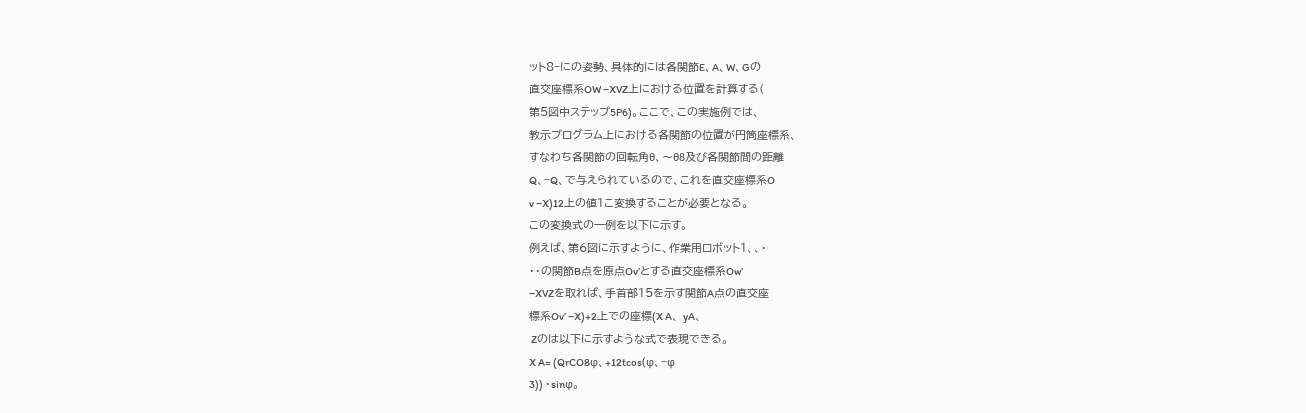ット8−にの姿勢、具体的には各関節E、A、W、Gの
直交座標系OW −XVZ上における位置を計算する(
第5図中ステップ5P6)。ここで、この実施例では、
教示プログラム上における各関節の位置が円筒座標系、
すなわち各関節の回転角θ、〜θ8及び各関節間の距離
Q、−Q、で与えられているので、これを直交座標系O
v −X)12上の値1こ変換することが必要となる。
この変換式の一例を以下に示す。
例えば、第6図に示すように、作業用ロボット1、、・
・・の関節B点を原点Ov’とする直交座標系Ow’
−XVZを取れば、手首部15を示す関節A点の直交座
標系Ov’ −X)+2上での座標(X A、 yA、
 Zのは以下に示すような式で表現できる。
X A= (QrCO8φ、+12tcos(φ、−φ
3)) ・sinφ。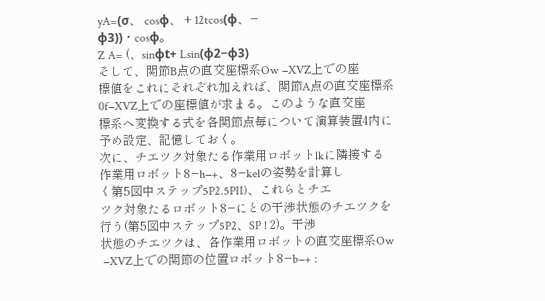yA=(σ、 cosφ、 + 12tcos(φ、−
φ3))・cosφ。
Z A= (、sinφt+ Lsin(φ2−φ3)
そして、関節B点の直交座標系Ow −XVZ上での座
標値をこれにそれぞれ加えれば、関節A点の直交座標系
0f−XVZ上での座標値が求まる。このような直交座
標系へ変換する式を各関節点毎について演算装置4内に
予め設定、記憶しておく。
次に、チエツク対象たる作業用ロボットlkに隣接する
作業用ロボット8−h−+、8−kelの姿勢を計算し
く第5図中ステップ5P2.5PII)、これらとチエ
ツク対象たるロボット8−にとの干渉状態のチエツクを
行う(第5図中ステップ5P2、SP ! 2)。干渉
状態のチエツクは、各作業用ロボットの直交座標系Ow
 −XVZ上での関節の位置ロボット8−b−+ :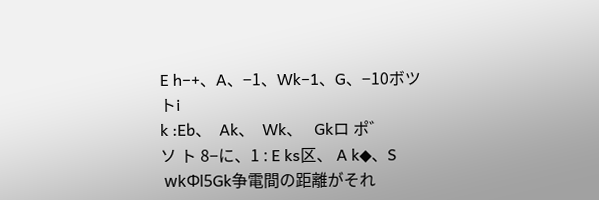E h−+、A、−1、Wk−1、G、−10ボツトi
k :Eb、  Ak、  Wk、   Gkロ ポ゛
ソ ト 8−に、1 : E ks区、 A k◆、S
 wkΦl5Gk争電間の距離がそれ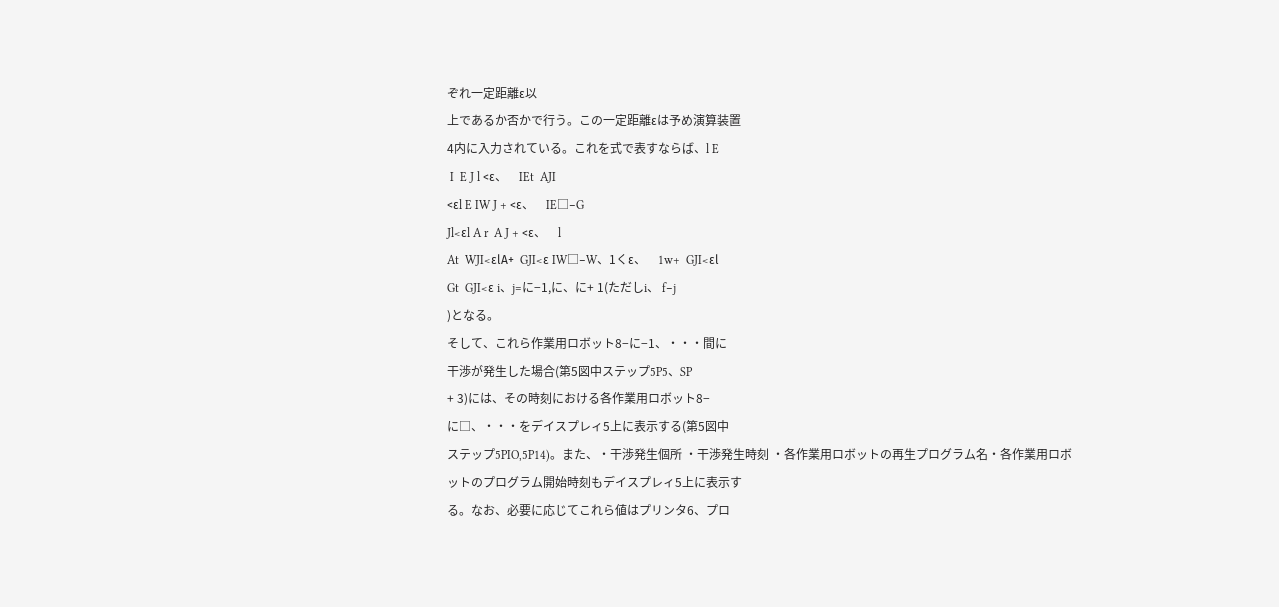ぞれ一定距離ε以
上であるか否かで行う。この一定距離εは予め演算装置
4内に入力されている。これを式で表すならば、l E
 I  E J l <ε、    IEt  AJI
<εl E IW J + <ε、    IE□−G
Jl<εl A r  A J + <ε、    l
At  WJI<εlA+  GJI<ε IW□−W、1くε、    1w+  GJI<εl
Gt  GJI<ε i、j=に−1,に、に+ 1(ただしi、 f−j
)となる。
そして、これら作業用ロボット8−に−1、・・・間に
干渉が発生した場合(第5図中ステップ5P5、SP
+ 3)には、その時刻における各作業用ロボット8−
に□、・・・をデイスプレィ5上に表示する(第5図中
ステップ5PIO,5P14)。また、・干渉発生個所 ・干渉発生時刻 ・各作業用ロボットの再生プログラム名・各作業用ロボ
ットのプログラム開始時刻もデイスプレィ5上に表示す
る。なお、必要に応じてこれら値はプリンタ6、プロ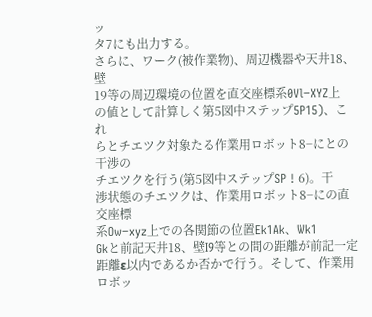ッ
タ7にも出力する。
さらに、ワーク(被作業物)、周辺機器や天井18、壁
19等の周辺環境の位置を直交座標系0Vl−XYZ上
の値として計算しく第5図中ステップ5P15)、これ
らとチエツク対象たる作業用ロボット8−にとの干渉の
チエツクを行う(第5図中ステップSP ! 6)。干
渉状態のチエツクは、作業用ロボット8−にの直交座標
系Ow−xyz上での各関節の位置Ek1Ak、Wk1
Gkと前記天井18、壁I9等との間の距離が前記一定
距離ε以内であるか否かで行う。そして、作業用ロボッ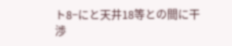ト8−にと天井18等との間に干渉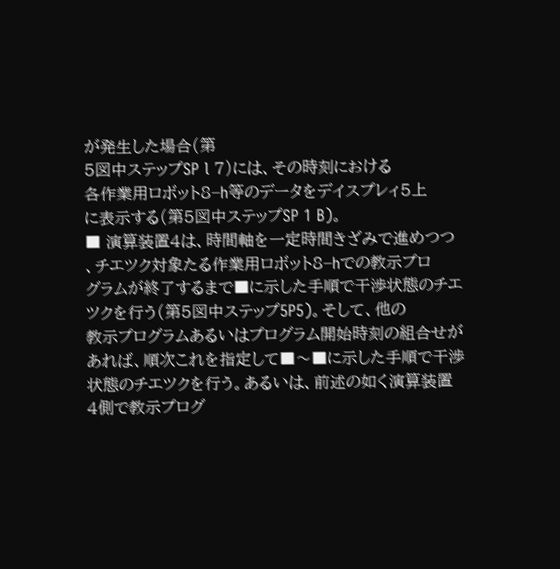が発生した場合(第
5図中ステップSP l 7)には、その時刻における
各作業用ロボット8−h等のデータをデイスプレィ5上
に表示する(第5図中ステップSP 1 B)。
■ 演算装置4は、時間軸を一定時間きざみで進めつつ
、チエツク対象たる作業用ロボット8−hでの教示プロ
グラムが終了するまで■に示した手順で干渉状態のチエ
ツクを行う(第5図中ステップ5P5)。そして、他の
教示プログラムあるいはプログラム開始時刻の組合せが
あれば、順次これを指定して■〜■に示した手順で干渉
状態のチエツクを行う。あるいは、前述の如く演算装置
4側で教示プログ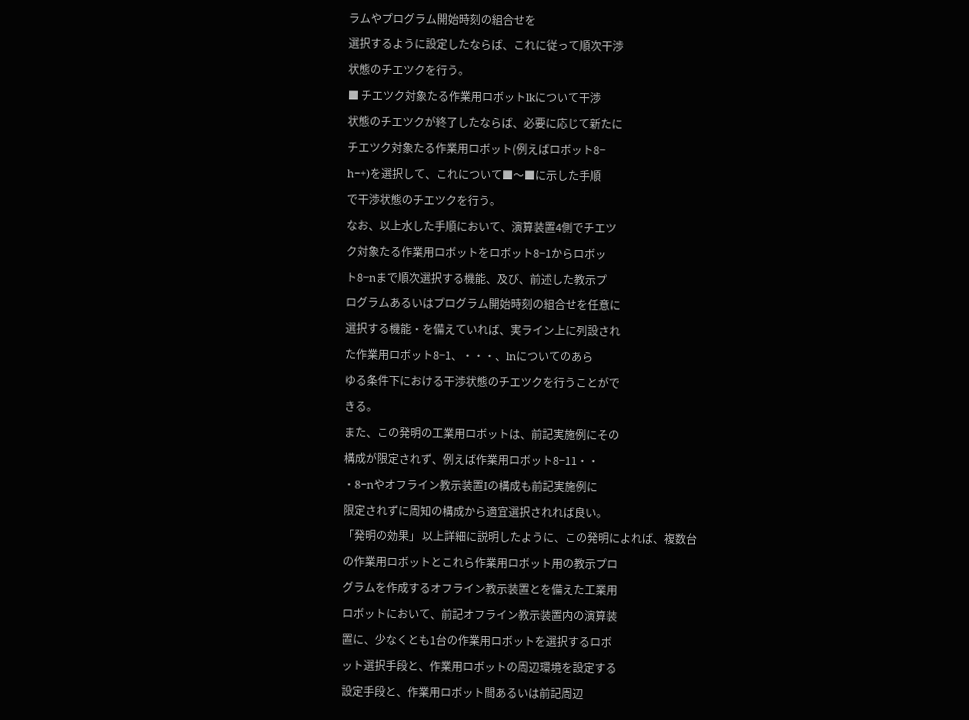ラムやプログラム開始時刻の組合せを
選択するように設定したならば、これに従って順次干渉
状態のチエツクを行う。
■ チエツク対象たる作業用ロボットlkについて干渉
状態のチエツクが終了したならば、必要に応じて新たに
チエツク対象たる作業用ロボット(例えばロボット8−
h−+)を選択して、これについて■〜■に示した手順
で干渉状態のチエツクを行う。
なお、以上水した手順において、演算装置4側でチエツ
ク対象たる作業用ロボットをロボット8−1からロボッ
ト8−nまで順次選択する機能、及び、前述した教示プ
ログラムあるいはプログラム開始時刻の組合せを任意に
選択する機能・を備えていれば、実ライン上に列設され
た作業用ロボット8−1、・・・、lnについてのあら
ゆる条件下における干渉状態のチエツクを行うことがで
きる。
また、この発明の工業用ロボットは、前記実施例にその
構成が限定されず、例えば作業用ロボット8−11・・
・8−nやオフライン教示装置Iの構成も前記実施例に
限定されずに周知の構成から適宜選択されれば良い。
「発明の効果」 以上詳細に説明したように、この発明によれば、複数台
の作業用ロボットとこれら作業用ロボット用の教示プロ
グラムを作成するオフライン教示装置とを備えた工業用
ロボットにおいて、前記オフライン教示装置内の演算装
置に、少なくとも1台の作業用ロボットを選択するロボ
ット選択手段と、作業用ロボットの周辺環境を設定する
設定手段と、作業用ロボット間あるいは前記周辺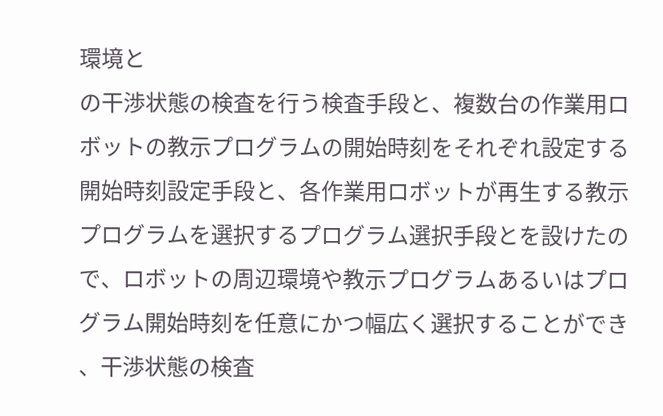環境と
の干渉状態の検査を行う検査手段と、複数台の作業用ロ
ボットの教示プログラムの開始時刻をそれぞれ設定する
開始時刻設定手段と、各作業用ロボットが再生する教示
プログラムを選択するプログラム選択手段とを設けたの
で、ロボットの周辺環境や教示プログラムあるいはプロ
グラム開始時刻を任意にかつ幅広く選択することができ
、干渉状態の検査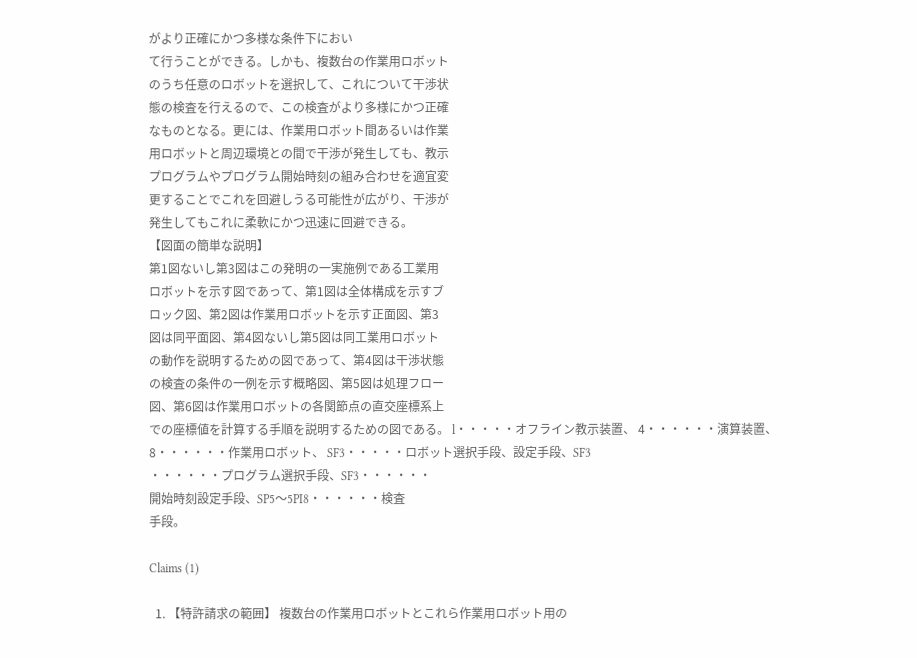がより正確にかつ多様な条件下におい
て行うことができる。しかも、複数台の作業用ロボット
のうち任意のロボットを選択して、これについて干渉状
態の検査を行えるので、この検査がより多様にかつ正確
なものとなる。更には、作業用ロボット間あるいは作業
用ロボットと周辺環境との間で干渉が発生しても、教示
プログラムやプログラム開始時刻の組み合わせを適宜変
更することでこれを回避しうる可能性が広がり、干渉が
発生してもこれに柔軟にかつ迅速に回避できる。
【図面の簡単な説明】
第1図ないし第3図はこの発明の一実施例である工業用
ロボットを示す図であって、第1図は全体構成を示すブ
ロック図、第2図は作業用ロボットを示す正面図、第3
図は同平面図、第4図ないし第5図は同工業用ロボット
の動作を説明するための図であって、第4図は干渉状態
の検査の条件の一例を示す概略図、第5図は処理フロー
図、第6図は作業用ロボットの各関節点の直交座標系上
での座標値を計算する手順を説明するための図である。 l・・・・・オフライン教示装置、 4・・・・・・演算装置、 8・・・・・・作業用ロボット、 SF3・・・・・ロボット選択手段、設定手段、SF3
・・・・・・プログラム選択手段、SF3・・・・・・
開始時刻設定手段、SP5〜5PI8・・・・・・検査
手段。

Claims (1)

  1. 【特許請求の範囲】 複数台の作業用ロボットとこれら作業用ロボット用の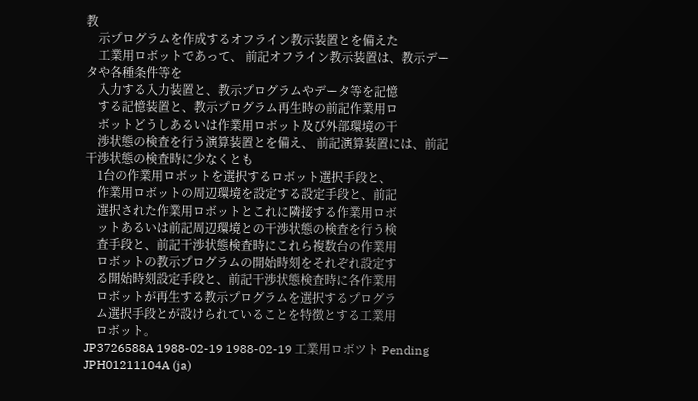教
    示プログラムを作成するオフライン教示装置とを備えた
    工業用ロボットであって、 前記オフライン教示装置は、教示データや各種条件等を
    入力する入力装置と、教示プログラムやデータ等を記憶
    する記憶装置と、教示プログラム再生時の前記作業用ロ
    ボットどうしあるいは作業用ロボット及び外部環境の干
    渉状態の検査を行う演算装置とを備え、 前記演算装置には、前記干渉状態の検査時に少なくとも
    1台の作業用ロボットを選択するロボット選択手段と、
    作業用ロボットの周辺環境を設定する設定手段と、前記
    選択された作業用ロボットとこれに隣接する作業用ロボ
    ットあるいは前記周辺環境との干渉状態の検査を行う検
    査手段と、前記干渉状態検査時にこれら複数台の作業用
    ロボットの教示プログラムの開始時刻をそれぞれ設定す
    る開始時刻設定手段と、前記干渉状態検査時に各作業用
    ロボットが再生する教示プログラムを選択するプログラ
    ム選択手段とが設けられていることを特徴とする工業用
    ロボット。
JP3726588A 1988-02-19 1988-02-19 工業用ロボツト Pending JPH01211104A (ja)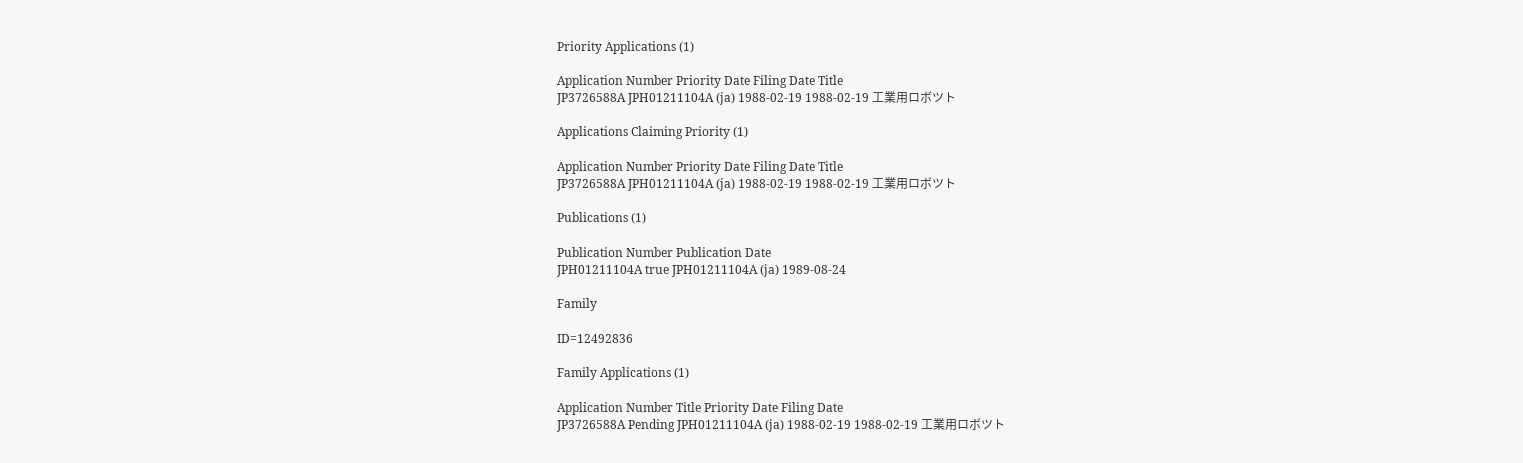Priority Applications (1)

Application Number Priority Date Filing Date Title
JP3726588A JPH01211104A (ja) 1988-02-19 1988-02-19 工業用ロボツト

Applications Claiming Priority (1)

Application Number Priority Date Filing Date Title
JP3726588A JPH01211104A (ja) 1988-02-19 1988-02-19 工業用ロボツト

Publications (1)

Publication Number Publication Date
JPH01211104A true JPH01211104A (ja) 1989-08-24

Family

ID=12492836

Family Applications (1)

Application Number Title Priority Date Filing Date
JP3726588A Pending JPH01211104A (ja) 1988-02-19 1988-02-19 工業用ロボツト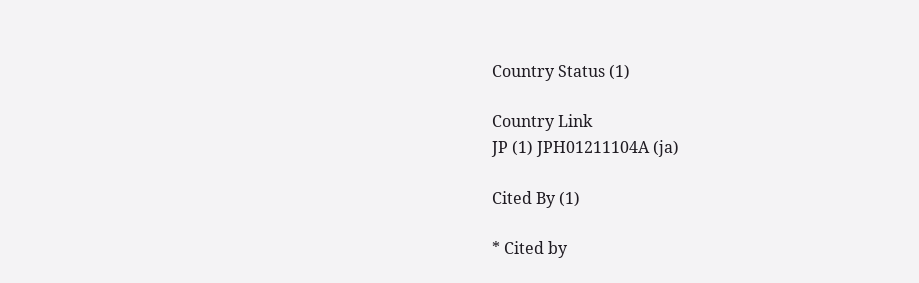Country Status (1)

Country Link
JP (1) JPH01211104A (ja)

Cited By (1)

* Cited by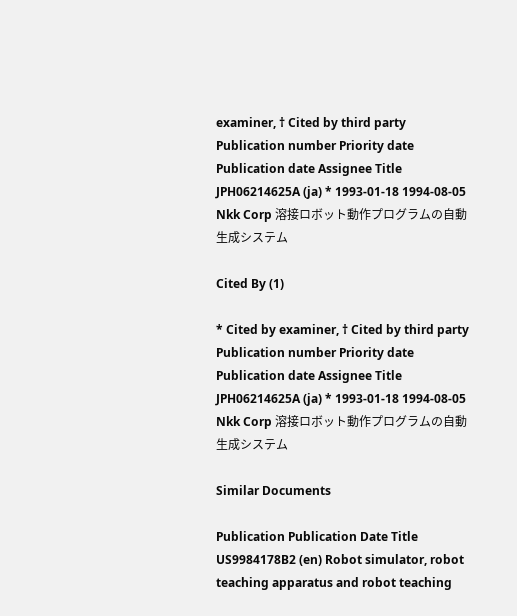examiner, † Cited by third party
Publication number Priority date Publication date Assignee Title
JPH06214625A (ja) * 1993-01-18 1994-08-05 Nkk Corp 溶接ロボット動作プログラムの自動生成システム

Cited By (1)

* Cited by examiner, † Cited by third party
Publication number Priority date Publication date Assignee Title
JPH06214625A (ja) * 1993-01-18 1994-08-05 Nkk Corp 溶接ロボット動作プログラムの自動生成システム

Similar Documents

Publication Publication Date Title
US9984178B2 (en) Robot simulator, robot teaching apparatus and robot teaching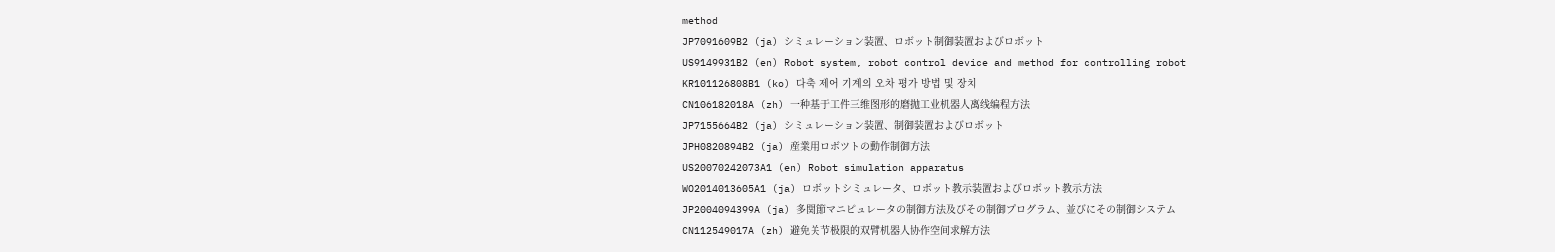method
JP7091609B2 (ja) シミュレーション装置、ロボット制御装置およびロボット
US9149931B2 (en) Robot system, robot control device and method for controlling robot
KR101126808B1 (ko) 다축 제어 기계의 오차 평가 방법 및 장치
CN106182018A (zh) 一种基于工件三维图形的磨抛工业机器人离线编程方法
JP7155664B2 (ja) シミュレーション装置、制御装置およびロボット
JPH0820894B2 (ja) 産業用ロボツトの動作制御方法
US20070242073A1 (en) Robot simulation apparatus
WO2014013605A1 (ja) ロボットシミュレータ、ロボット教示装置およびロボット教示方法
JP2004094399A (ja) 多関節マニピュレータの制御方法及びその制御プログラム、並びにその制御システム
CN112549017A (zh) 避免关节极限的双臂机器人协作空间求解方法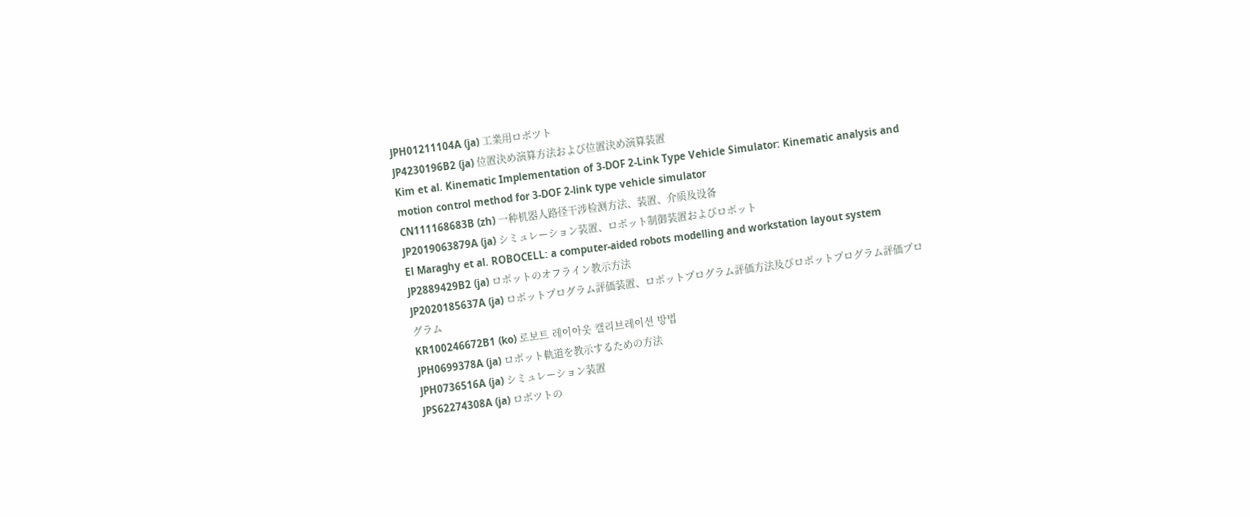JPH01211104A (ja) 工業用ロボツト
JP4230196B2 (ja) 位置決め演算方法および位置決め演算装置
Kim et al. Kinematic Implementation of 3-DOF 2-Link Type Vehicle Simulator: Kinematic analysis and motion control method for 3-DOF 2-link type vehicle simulator
CN111168683B (zh) 一种机器人路径干涉检测方法、装置、介质及设备
JP2019063879A (ja) シミュレーション装置、ロボット制御装置およびロボット
El Maraghy et al. ROBOCELL: a computer-aided robots modelling and workstation layout system
JP2889429B2 (ja) ロボットのオフライン教示方法
JP2020185637A (ja) ロボットプログラム評価装置、ロボットプログラム評価方法及びロボットプログラム評価プログラム
KR100246672B1 (ko) 로보트 레이아웃 캘리브레이션 방법
JPH0699378A (ja) ロボット軌道を教示するための方法
JPH0736516A (ja) シミュレーション装置
JPS62274308A (ja) ロボツトの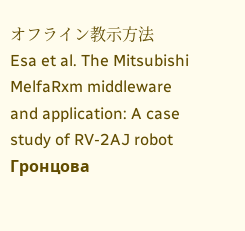オフライン教示方法
Esa et al. The Mitsubishi MelfaRxm middleware and application: A case study of RV-2AJ robot
Гpoнцoвa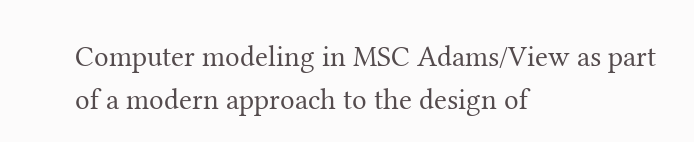Computer modeling in MSC Adams/View as part of a modern approach to the design of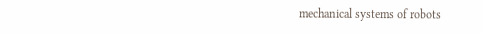mechanical systems of robots